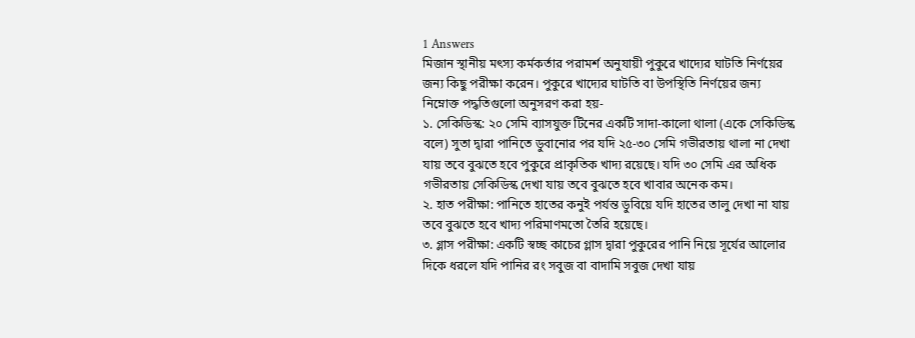1 Answers
মিজান স্থানীয় মৎস্য কর্মকর্তার পরামর্শ অনুযায়ী পুকুরে খাদ্যের ঘাটতি নির্ণয়ের জন্য কিছু পরীক্ষা করেন। পুকুরে খাদ্যের ঘাটতি বা উপস্থিতি নির্ণয়ের জন্য নিম্নোক্ত পদ্ধতিগুলো অনুসরণ করা হয়-
১. সেকিডিস্ক: ২০ সেমি ব্যাসযুক্ত টিনের একটি সাদা-কালো থালা (একে সেকিডিস্ক বলে) সুতা দ্বারা পানিতে ডুবানোর পর যদি ২৫-৩০ সেমি গভীরতায় থালা না দেখা যায় তবে বুঝতে হবে পুকুরে প্রাকৃতিক খাদ্য রয়েছে। যদি ৩০ সেমি এর অধিক গভীরতায় সেকিডিস্ক দেখা যায় তবে বুঝতে হবে খাবার অনেক কম।
২. হাত পরীক্ষা: পানিতে হাতের কনুই পর্যন্ত ডুবিয়ে যদি হাতের তালু দেখা না যায় তবে বুঝতে হবে খাদ্য পরিমাণমতো তৈরি হয়েছে।
৩. গ্লাস পরীক্ষা: একটি স্বচ্ছ কাচের গ্লাস দ্বারা পুকুরের পানি নিয়ে সূর্যের আলোর দিকে ধরলে যদি পানির রং সবুজ বা বাদামি সবুজ দেখা যায়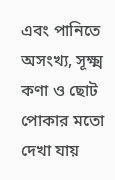এবং পানিতে অসংখ্য, সূক্ষ্ম কণা ও ছোট পোকার মতো দেখা যায়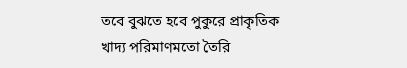তবে বুঝতে হবে পুকুরে প্রাকৃতিক খাদ্য পরিমাণমতো তৈরি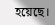হয়েছে।